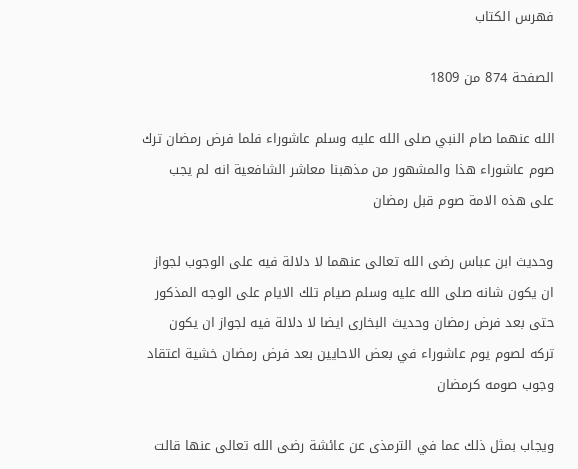فهرس الكتاب

الصفحة 874 من 1809

الله عنهما صام النبي صلى الله عليه وسلم عاشوراء فلما فرض رمضان ترك صوم عاشوراء هذا والمشهور من مذهبنا معاشر الشافعية انه لم يجب على هذه الامة صوم قبل رمضان

وحديث ابن عباس رضى الله تعالى عنهما لا دلالة فيه على الوجوب لجواز ان يكون شانه صلى الله عليه وسلم صيام تلك الايام على الوجه المذكور حتى بعد فرض رمضان وحديث البخارى ايضا لا دلالة فيه لجواز ان يكون تركه لصوم يوم عاشوراء في بعض الاحايين بعد فرض رمضان خشية اعتقاد وجوب صومه كرمضان

ويجاب بمثل ذلك عما في الترمذى عن عائشة رضى الله تعالى عنها قالت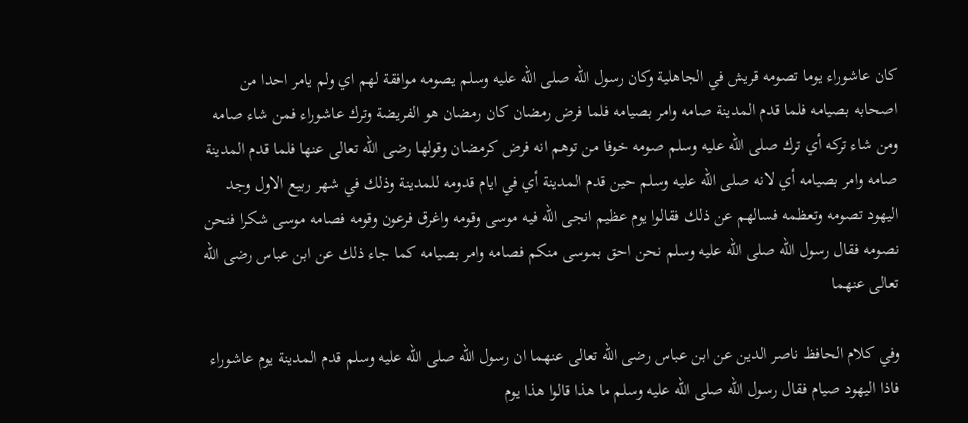كان عاشوراء يوما تصومه قريش في الجاهلية وكان رسول الله صلى الله عليه وسلم يصومه موافقة لهم اي ولم يامر احدا من اصحابه بصيامه فلما قدم المدينة صامه وامر بصيامه فلما فرض رمضان كان رمضان هو الفريضة وترك عاشوراء فمن شاء صامه ومن شاء تركه أي ترك صلى الله عليه وسلم صومه خوفا من توهم انه فرض كرمضان وقولها رضى الله تعالى عنها فلما قدم المدينة صامه وامر بصيامه أي لانه صلى الله عليه وسلم حين قدم المدينة أي في ايام قدومه للمدينة وذلك في شهر ربيع الاول وجد اليهود تصومه وتعظمه فسالهم عن ذلك فقالوا يوم عظيم انجى الله فيه موسى وقومه واغرق فرعون وقومه فصامه موسى شكرا فنحن نصومه فقال رسول الله صلى الله عليه وسلم نحن احق بموسى منكم فصامه وامر بصيامه كما جاء ذلك عن ابن عباس رضى الله تعالى عنهما

وفي كلام الحافظ ناصر الدين عن ابن عباس رضى الله تعالى عنهما ان رسول الله صلى الله عليه وسلم قدم المدينة يوم عاشوراء فاذا اليهود صيام فقال رسول الله صلى الله عليه وسلم ما هذا قالوا هذا يوم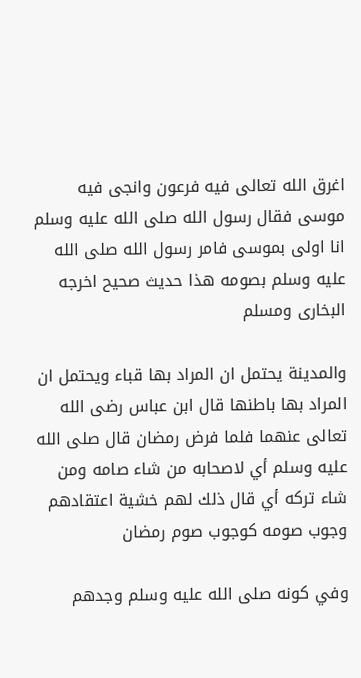اغرق الله تعالى فيه فرعون وانجى فيه موسى فقال رسول الله صلى الله عليه وسلم انا اولى بموسى فامر رسول الله صلى الله عليه وسلم بصومه هذا حديث صحيح اخرجه البخارى ومسلم

والمدينة يحتمل ان المراد بها قباء ويحتمل ان المراد بها باطنها قال ابن عباس رضى الله تعالى عنهما فلما فرض رمضان قال صلى الله عليه وسلم أي لاصحابه من شاء صامه ومن شاء تركه أي قال ذلك لهم خشية اعتقادهم وجوب صومه كوجوب صوم رمضان

وفي كونه صلى الله عليه وسلم وجدهم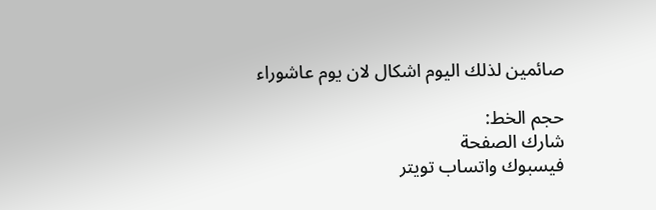صائمين لذلك اليوم اشكال لان يوم عاشوراء

حجم الخط:
شارك الصفحة
فيسبوك واتساب تويتر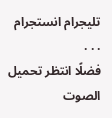تليجرام انستجرام
. . .
فضلًا انتظر تحميل الصوت